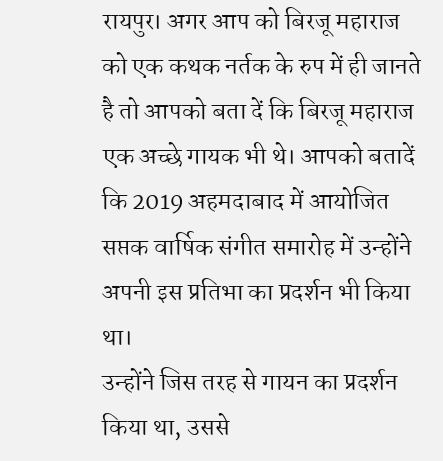रायपुर। अगर आप को बिरजू महाराज को एक कथक नर्तक के रुप में ही जानते है तो आपको बता दें कि बिरजू महाराज एक अच्छे गायक भी थे। आपको बतादें कि 2019 अहमदाबाद में आयोजित सप्तक वार्षिक संगीत समारोह में उन्होंने अपनी इस प्रतिभा का प्रदर्शन भी किया था।
उन्होंने जिस तरह से गायन का प्रदर्शन किया था, उससे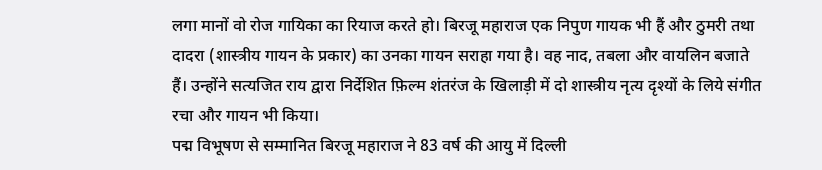लगा मानों वो रोज गायिका का रियाज करते हो। बिरजू महाराज एक निपुण गायक भी हैं और ठुमरी तथा दादरा (शास्त्रीय गायन के प्रकार) का उनका गायन सराहा गया है। वह नाद, तबला और वायलिन बजाते हैं। उन्होंने सत्यजित राय द्वारा निर्देशित फ़िल्म शंतरंज के खिलाड़ी में दो शास्त्रीय नृत्य दृश्यों के लिये संगीत रचा और गायन भी किया।
पद्म विभूषण से सम्मानित बिरजू महाराज ने 83 वर्ष की आयु में दिल्ली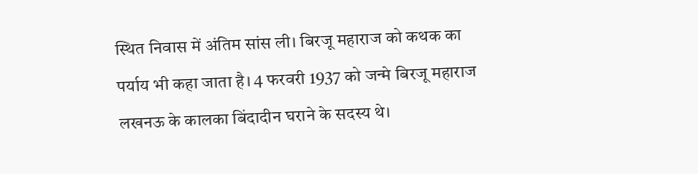स्थित निवास में अंतिम सांस ली। बिरजू महाराज को कथक का पर्याय भी कहा जाता है। 4 फरवरी 1937 को जन्मे बिरजू महाराज लखनऊ के कालका बिंदादीन घराने के सदस्य थे।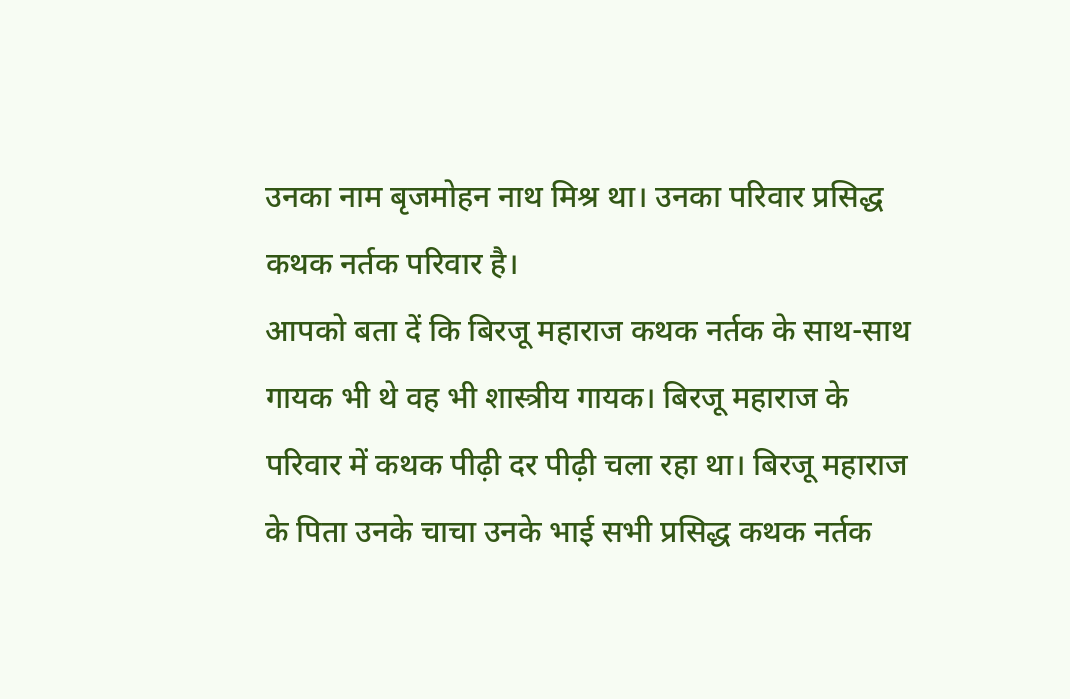उनका नाम बृजमोहन नाथ मिश्र था। उनका परिवार प्रसिद्ध कथक नर्तक परिवार है।
आपको बता दें कि बिरजू महाराज कथक नर्तक के साथ-साथ गायक भी थे वह भी शास्त्रीय गायक। बिरजू महाराज के परिवार में कथक पीढ़ी दर पीढ़ी चला रहा था। बिरजू महाराज के पिता उनके चाचा उनके भाई सभी प्रसिद्ध कथक नर्तक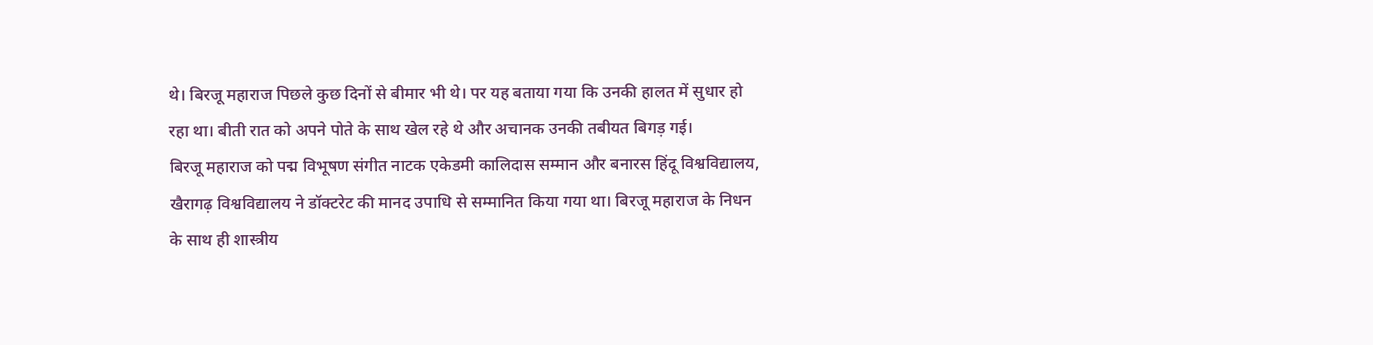थे। बिरजू महाराज पिछले कुछ दिनों से बीमार भी थे। पर यह बताया गया कि उनकी हालत में सुधार हो रहा था। बीती रात को अपने पोते के साथ खेल रहे थे और अचानक उनकी तबीयत बिगड़ गई।
बिरजू महाराज को पद्म विभूषण संगीत नाटक एकेडमी कालिदास सम्मान और बनारस हिंदू विश्वविद्यालय, खैरागढ़ विश्वविद्यालय ने डॉक्टरेट की मानद उपाधि से सम्मानित किया गया था। बिरजू महाराज के निधन के साथ ही शास्त्रीय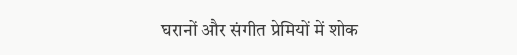घरानों और संगीत प्रेमियों में शोक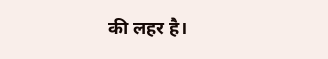की लहर है।